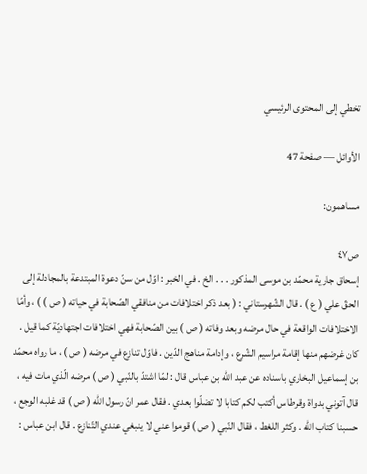تخطي إلى المحتوى الرئيسي

الأوائل — صفحة 47

مساهمون:

ص٤٧
إسحاق جارية محمّد بن موسى المذكور . . . الخ . في الخبر : اوّل من سنّ دعوة المبتدعة بالمجادلة إلى الحقّ علي ( ع ) . قال الشّهرستاني : ( بعد ذكر اختلافات من منافقي الصّحابة في حياته ( ص ) ) ، وأمّا الاختلافات الواقعة في حال مرضه وبعد وفاته ( ص ) بين الصّحابة فهي اختلافات اجتهاديّة كما قيل . كان غرضهم منها إقامة مراسيم الشّرع ، وإدامة مناهج الدّين . فاوّل تنازع في مرضه ( ص ) ، ما رواه محمّد بن إسماعيل البخاري باسناده عن عبد اللّه بن عباس قال : لمّا اشتدّ بالنّبي ( ص ) مرضه الّذي مات فيه ، قال آتوني بدواة وقرطاس أكتب لكم كتابا لا تضلّوا بعدي . فقال عمر انّ رسول اللّه ( ص ) قد غلبه الوجع ، حسبنا كتاب اللّه . وكثر اللغط ، فقال النّبي ( ص ) قوموا عني لا ينبغي عندي التّنازع . قال ابن عباس :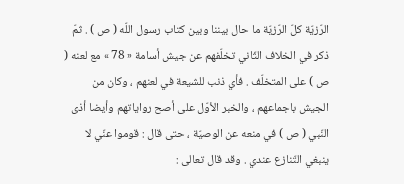الرّزيّة كلّ الرّزيّة ما حال بيننا وبين كتاب رسول اللّه ( ص ) . ثمّ ذكر في الخلاف الثّاني تخلّفهم عن جيش أسامة « 78 » مع لعنه ( ص ) على المتخلّف . فأي ذنب للشيعة في لعنهم ، وكان من الجيش باجماعهم ، والخبر الأوّل على أصح رواياتهم وأيضا أذى النّبي ( ص ) في منعه عن الوصيّة ، حتى قال : قوموا عنّي لا ينبغي التّنازع عندي . وقد قال تعالى :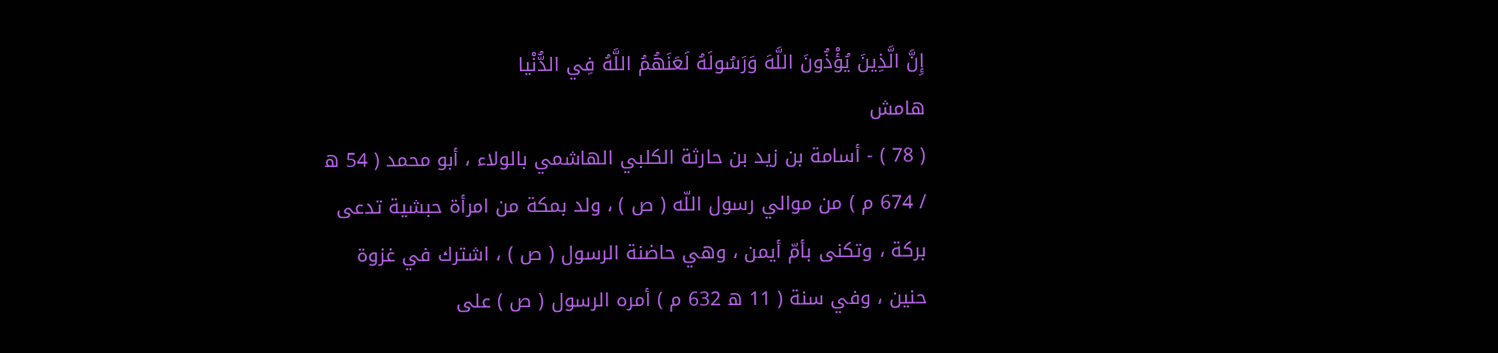إِنَّ الَّذِينَ يُؤْذُونَ اللَّهَ وَرَسُولَهُ لَعَنَهُمُ اللَّهُ فِي الدُّنْيا
هامش
( 78 ) - أسامة بن زيد بن حارثة الكلبي الهاشمي بالولاء ، أبو محمد ( 54 ه / 674 م ) من موالي رسول اللّه ( ص ) ، ولد بمكة من امرأة حبشية تدعى بركة ، وتكنى بأمّ أيمن ، وهي حاضنة الرسول ( ص ) ، اشترك في غزوة حنين ، وفي سنة ( 11 ه 632 م ) أمره الرسول ( ص ) على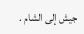جيش إلى الشام .